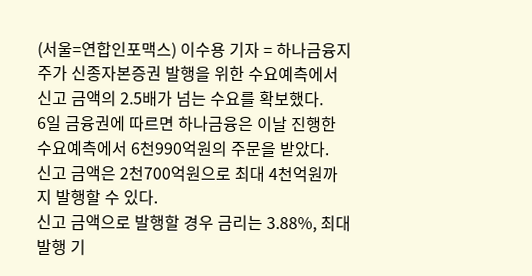(서울=연합인포맥스) 이수용 기자 = 하나금융지주가 신종자본증권 발행을 위한 수요예측에서 신고 금액의 2.5배가 넘는 수요를 확보했다.
6일 금융권에 따르면 하나금융은 이날 진행한 수요예측에서 6천990억원의 주문을 받았다.
신고 금액은 2천700억원으로 최대 4천억원까지 발행할 수 있다.
신고 금액으로 발행할 경우 금리는 3.88%, 최대 발행 기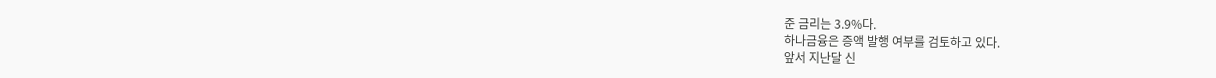준 금리는 3.9%다.
하나금융은 증액 발행 여부를 검토하고 있다.
앞서 지난달 신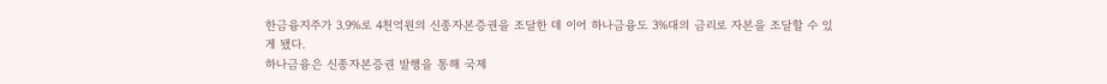한금융지주가 3.9%로 4천억원의 신종자본증권을 조달한 데 이어 하나금융도 3%대의 금리로 자본을 조달할 수 있게 됐다.
하나금융은 신종자본증권 발행을 통해 국제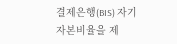결제은행(BIS) 자기자본비율을 제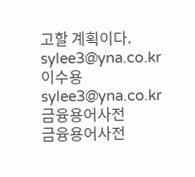고할 계획이다.
sylee3@yna.co.kr
이수용
sylee3@yna.co.kr
금융용어사전
금융용어사전